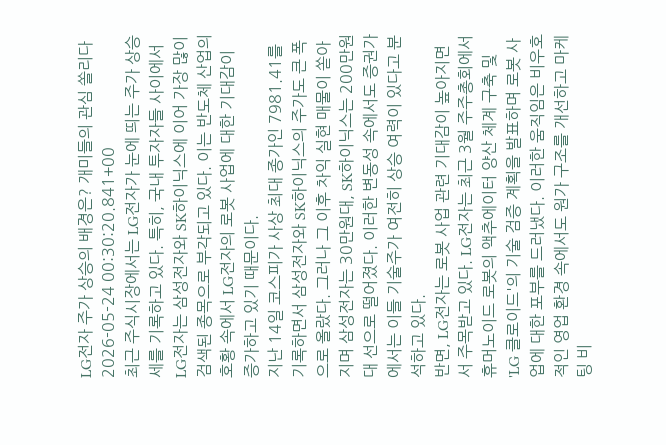LG전자 주가 상승의 배경은? 개미들의 관심 쏠리다
2026-05-24 00:30:20.841+00
최근 주식시장에서는 LG전자가 눈에 띄는 주가 상승세를 기록하고 있다. 특히, 국내 투자자들 사이에서 LG전자는 삼성전자와 SK하이닉스에 이어 가장 많이 검색된 종목으로 부각되고 있다. 이는 반도체 산업의 호황 속에서 LG전자의 로봇 사업에 대한 기대감이 증가하고 있기 때문이다.
지난 14일 코스피가 사상 최대 종가인 7981.41를 기록하면서 삼성전자와 SK하이닉스의 주가도 큰 폭으로 올랐다. 그러나 그 이후 차익 실현 매물이 쏟아지며 삼성전자는 30만원대, SK하이닉스는 200만원대 선으로 떨어졌다. 이러한 변동성 속에서도 증권가에서는 이들 기술주가 여전히 상승 여력이 있다고 분석하고 있다.
반면, LG전자는 로봇 사업 관련 기대감이 높아지면서 주목받고 있다. LG전자는 최근 3월 주주총회에서 휴머노이드 로봇의 액추에이터 양산 체계 구축 및 'LG 클로이드'의 기술 검증 계획을 발표하며 로봇 사업에 대한 포부를 드러냈다. 이러한 움직임은 비우호적인 영업 환경 속에서도 원가 구조를 개선하고 마케팅 비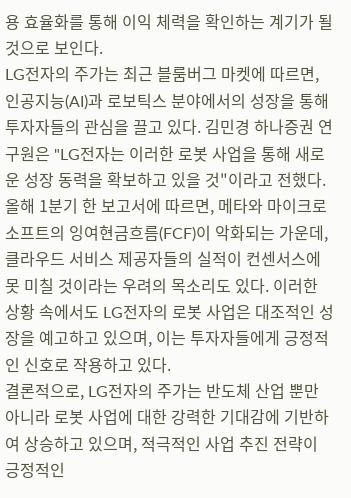용 효율화를 통해 이익 체력을 확인하는 계기가 될 것으로 보인다.
LG전자의 주가는 최근 블룸버그 마켓에 따르면, 인공지능(AI)과 로보틱스 분야에서의 성장을 통해 투자자들의 관심을 끌고 있다. 김민경 하나증권 연구원은 "LG전자는 이러한 로봇 사업을 통해 새로운 성장 동력을 확보하고 있을 것"이라고 전했다.
올해 1분기 한 보고서에 따르면, 메타와 마이크로소프트의 잉여현금흐름(FCF)이 악화되는 가운데, 클라우드 서비스 제공자들의 실적이 컨센서스에 못 미칠 것이라는 우려의 목소리도 있다. 이러한 상황 속에서도 LG전자의 로봇 사업은 대조적인 성장을 예고하고 있으며, 이는 투자자들에게 긍정적인 신호로 작용하고 있다.
결론적으로, LG전자의 주가는 반도체 산업 뿐만 아니라 로봇 사업에 대한 강력한 기대감에 기반하여 상승하고 있으며, 적극적인 사업 추진 전략이 긍정적인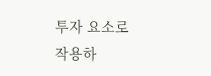투자 요소로 작용하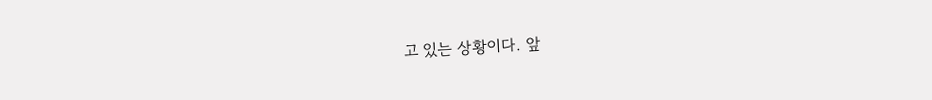고 있는 상황이다. 앞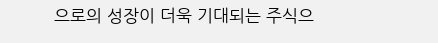으로의 성장이 더욱 기대되는 주식으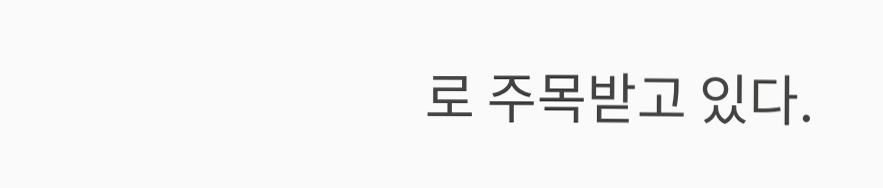로 주목받고 있다.